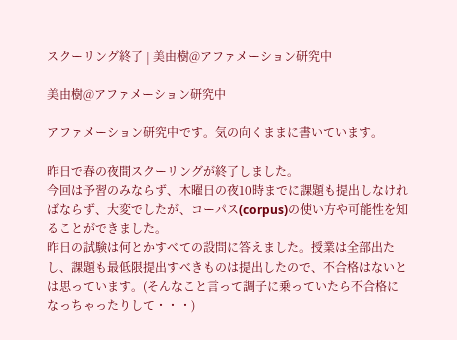スクーリング終了 | 美由樹@アファメーション研究中

美由樹@アファメーション研究中

アファメーション研究中です。気の向くままに書いています。

昨日で春の夜間スクーリングが終了しました。
今回は予習のみならず、木曜日の夜10時までに課題も提出しなければならず、大変でしたが、コーパス(corpus)の使い方や可能性を知ることができました。
昨日の試験は何とかすべての設問に答えました。授業は全部出たし、課題も最低限提出すべきものは提出したので、不合格はないとは思っています。(そんなこと言って調子に乗っていたら不合格になっちゃったりして・・・)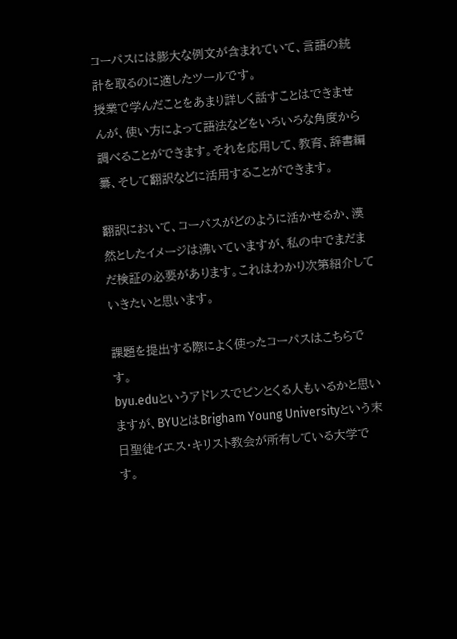コーパスには膨大な例文が含まれていて、言語の統計を取るのに適したツールです。
授業で学んだことをあまり詳しく話すことはできませんが、使い方によって語法などをいろいろな角度から調べることができます。それを応用して、教育、辞書編纂、そして翻訳などに活用することができます。

翻訳において、コーパスがどのように活かせるか、漠然としたイメージは沸いていますが、私の中でまだまだ検証の必要があります。これはわかり次第紹介していきたいと思います。

課題を提出する際によく使ったコーパスはこちらです。
byu.eduというアドレスでピンとくる人もいるかと思いますが、BYUとはBrigham Young Universityという末日聖徒イエス・キリスト教会が所有している大学です。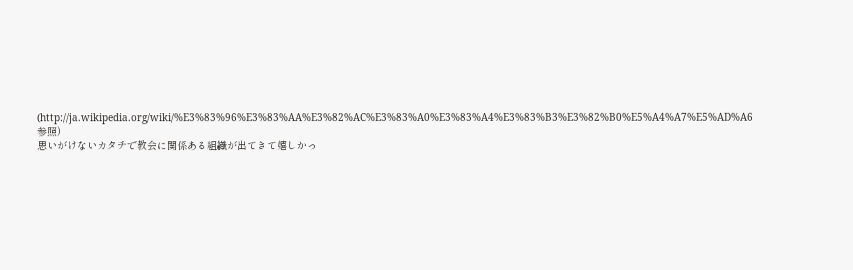(http://ja.wikipedia.org/wiki/%E3%83%96%E3%83%AA%E3%82%AC%E3%83%A0%E3%83%A4%E3%83%B3%E3%82%B0%E5%A4%A7%E5%AD%A6 参照)
思いがけないカタチで教会に関係ある組織が出てきて嬉しかっ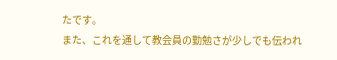たです。
また、これを通して教会員の勤勉さが少しでも伝われ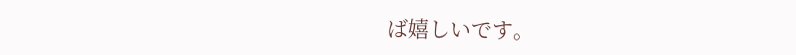ば嬉しいです。